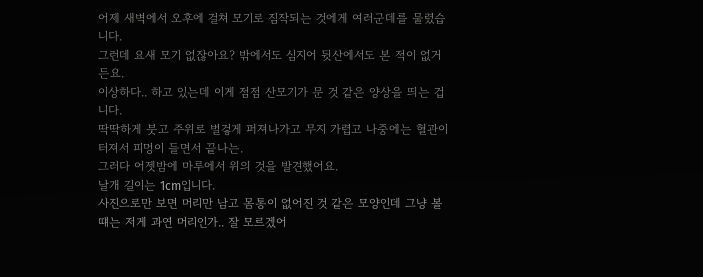어제 새벽에서 오후에 걸쳐 모기로 짐작되는 것에게 여러군데를 물렸습니다.
그런데 요새 모기 없잖아요? 밖에서도 심지어 뒷산에서도 본 적이 없거든요.
이상하다.. 하고 있는데 이게 점점 산모기가 문 것 같은 양상을 띄는 겁니다.
딱딱하게 붓고 주위로 벌겋게 퍼져나가고 무지 가렵고 나중에는 혈관이 터져서 피멍이 들면서 끝나는.
그러다 어젯밤에 마루에서 위의 것을 발견했어요.
날개 길이는 1cm입니다.
사진으로만 보면 머리만 남고 몸통이 없어진 것 같은 모양인데 그냥 볼 떄는 저게 과연 머리인가.. 잘 모르겠어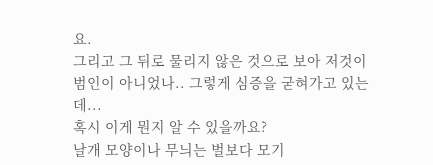요.
그리고 그 뒤로 물리지 않은 것으로 보아 저것이 범인이 아니었나.. 그렇게 심증을 굳혀가고 있는데...
혹시 이게 뭔지 알 수 있을까요?
날개 모양이나 무늬는 벌보다 모기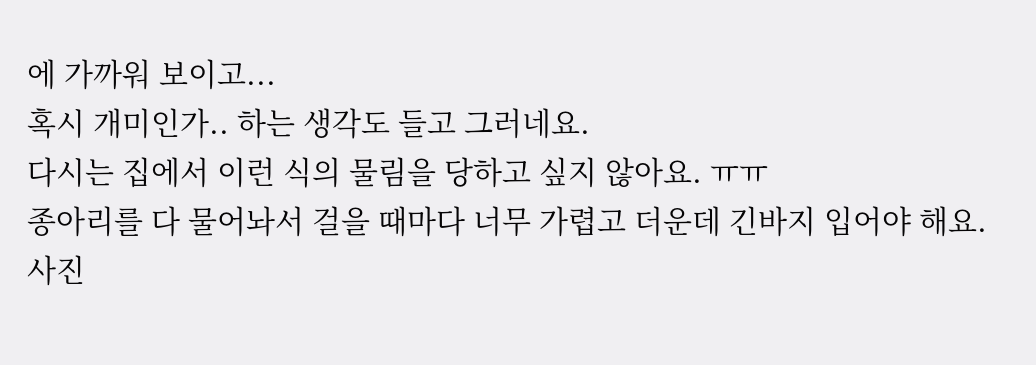에 가까워 보이고...
혹시 개미인가.. 하는 생각도 들고 그러네요.
다시는 집에서 이런 식의 물림을 당하고 싶지 않아요. ㅠㅠ
종아리를 다 물어놔서 걸을 때마다 너무 가렵고 더운데 긴바지 입어야 해요.
사진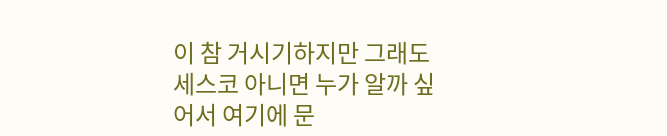이 참 거시기하지만 그래도 세스코 아니면 누가 알까 싶어서 여기에 문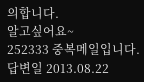의합니다.
알고싶어요~
252333 중복메일입니다.
답변일 2013.08.22